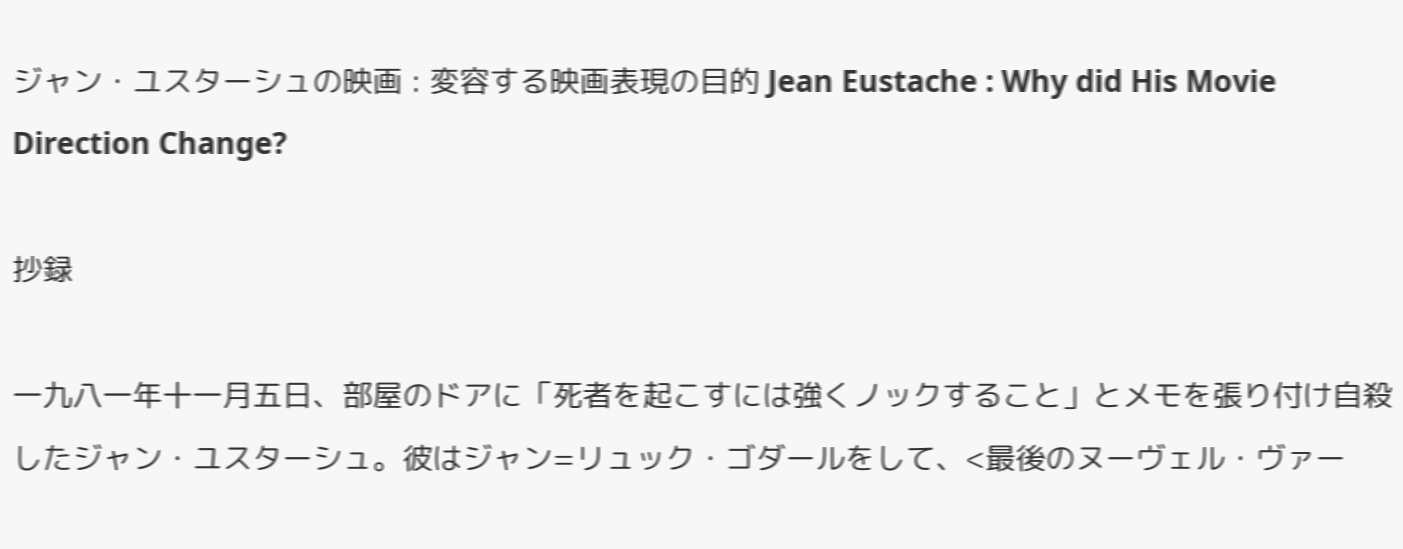ジャン・ユスターシュの映画 : 変容する映画表現の目的 Jean Eustache : Why did His Movie Direction Change?

抄録

一九八一年十一月五日、部屋のドアに「死者を起こすには強くノックすること」とメモを張り付け自殺したジャン・ユスターシュ。彼はジャン=リュック・ゴダールをして、<最後のヌーヴェル・ヴァー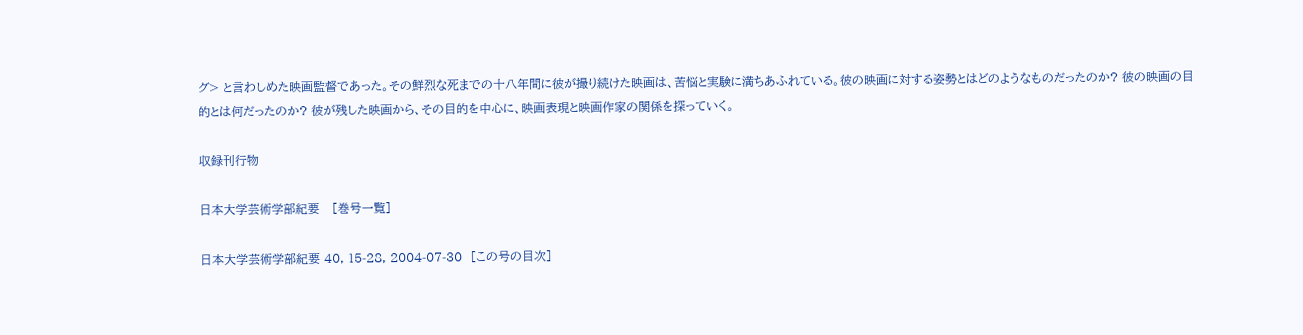グ> と言わしめた映画監督であった。その鮮烈な死までの十八年間に彼が撮り続けた映画は、苦悩と実験に満ちあふれている。彼の映画に対する姿勢とはどのようなものだったのか? 彼の映画の目的とは何だったのか? 彼が残した映画から、その目的を中心に、映画表現と映画作家の関係を探っていく。

収録刊行物

日本大学芸術学部紀要   [巻号一覧]

日本大学芸術学部紀要 40, 15-28, 2004-07-30  [この号の目次]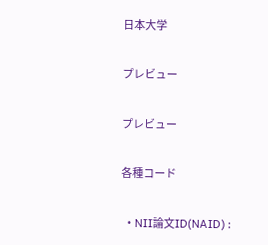日本大学

プレビュー

プレビュー

各種コード

  • NII論文ID(NAID) :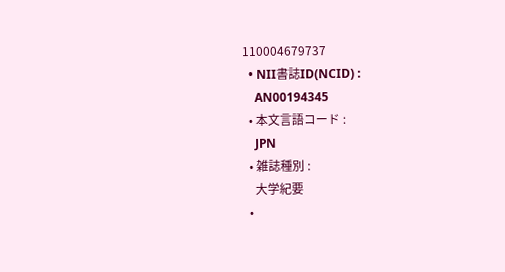110004679737
  • NII書誌ID(NCID) :
    AN00194345
  • 本文言語コード :
    JPN
  • 雑誌種別 :
    大学紀要
  •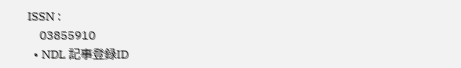ISSN :
    03855910
  • NDL 記事登録ID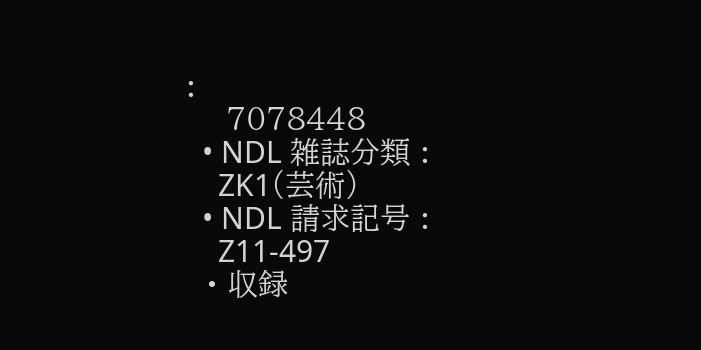:
    7078448
  • NDL 雑誌分類 :
    ZK1(芸術)
  • NDL 請求記号 :
    Z11-497
  • 収録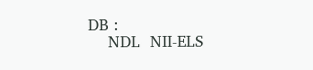DB :
    NDL  NII-ELS